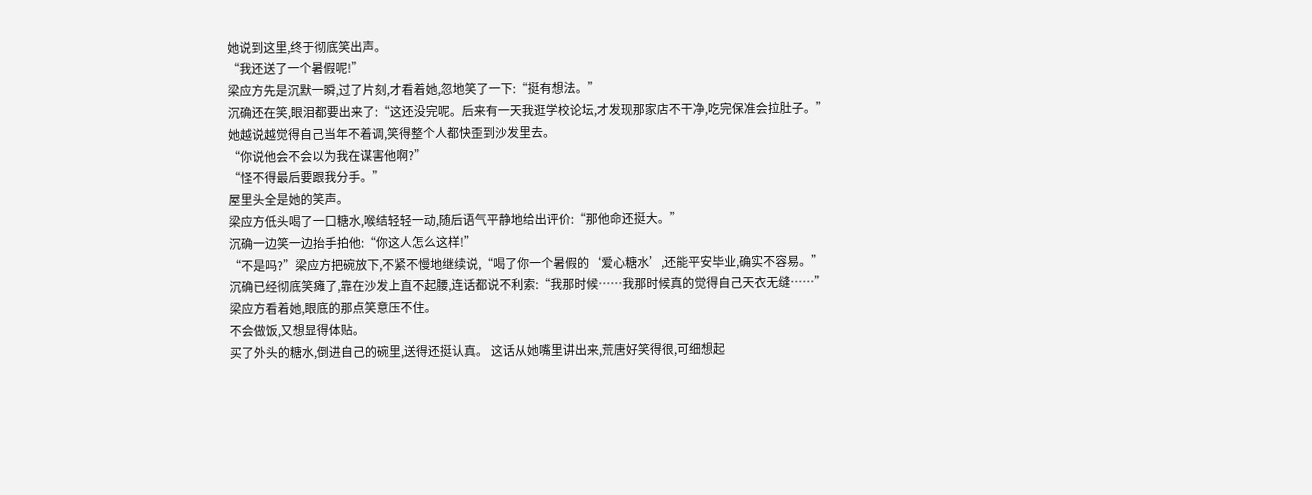她说到这里,终于彻底笑出声。
“我还送了一个暑假呢!”
梁应方先是沉默一瞬,过了片刻,才看着她,忽地笑了一下:“挺有想法。”
沉确还在笑,眼泪都要出来了:“这还没完呢。后来有一天我逛学校论坛,才发现那家店不干净,吃完保准会拉肚子。”
她越说越觉得自己当年不着调,笑得整个人都快歪到沙发里去。
“你说他会不会以为我在谋害他啊?”
“怪不得最后要跟我分手。”
屋里头全是她的笑声。
梁应方低头喝了一口糖水,喉结轻轻一动,随后语气平静地给出评价:“那他命还挺大。”
沉确一边笑一边抬手拍他:“你这人怎么这样!”
“不是吗?”梁应方把碗放下,不紧不慢地继续说,“喝了你一个暑假的‘爱心糖水’,还能平安毕业,确实不容易。”
沉确已经彻底笑瘫了,靠在沙发上直不起腰,连话都说不利索:“我那时候……我那时候真的觉得自己天衣无缝……”
梁应方看着她,眼底的那点笑意压不住。
不会做饭,又想显得体贴。
买了外头的糖水,倒进自己的碗里,送得还挺认真。 这话从她嘴里讲出来,荒唐好笑得很,可细想起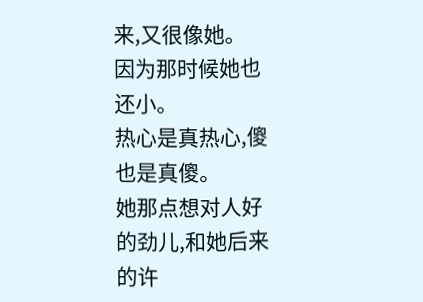来,又很像她。
因为那时候她也还小。
热心是真热心,傻也是真傻。
她那点想对人好的劲儿,和她后来的许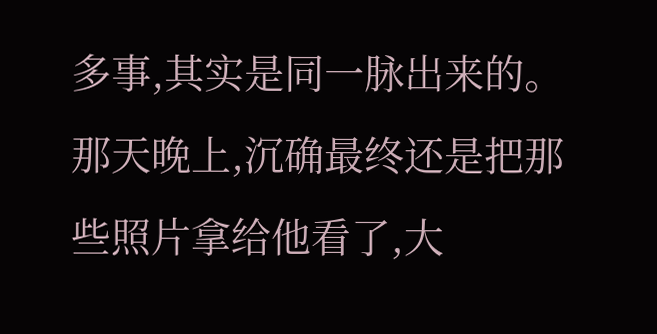多事,其实是同一脉出来的。
那天晚上,沉确最终还是把那些照片拿给他看了,大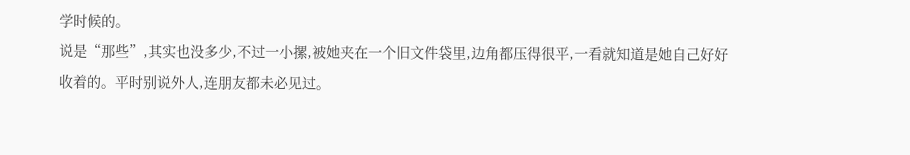学时候的。
说是“那些”,其实也没多少,不过一小摞,被她夹在一个旧文件袋里,边角都压得很平,一看就知道是她自己好好收着的。平时别说外人,连朋友都未必见过。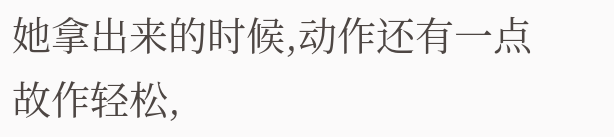她拿出来的时候,动作还有一点故作轻松,